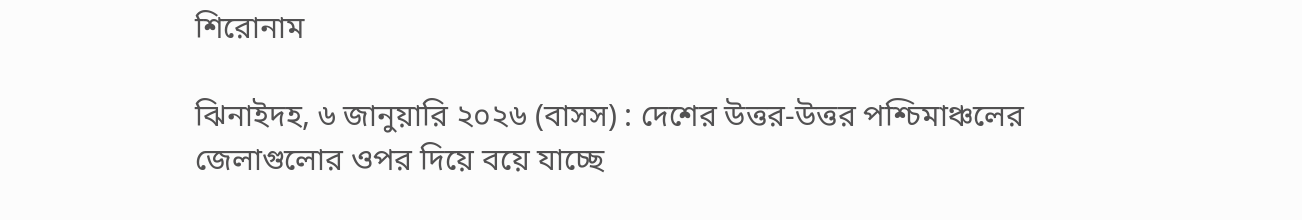শিরোনাম

ঝিনাইদহ, ৬ জানুয়ারি ২০২৬ (বাসস) : দেশের উত্তর-উত্তর পশ্চিমাঞ্চলের জেলাগুলোর ওপর দিয়ে বয়ে যাচ্ছে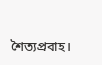শৈত্যপ্রবাহ।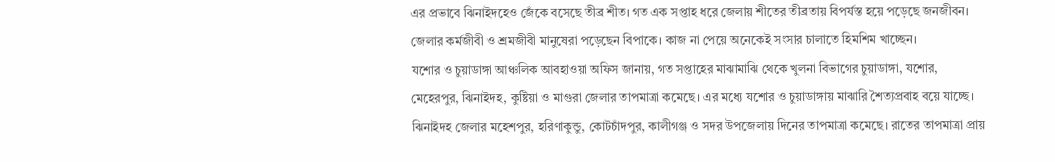এর প্রভাবে ঝিনাইদহেও জেঁকে বসেছে তীব্র শীত। গত এক সপ্তাহ ধরে জেলায় শীতের তীব্রতায় বিপর্যস্ত হয়ে পড়েছে জনজীবন। জেলার কর্মজীবী ও শ্রমজীবী মানুষেরা পড়েছেন বিপাকে। কাজ না পেয়ে অনেকেই সংসার চালাতে হিমশিম খাচ্ছেন।
যশোর ও চুয়াডাঙ্গা আঞ্চলিক আবহাওয়া অফিস জানায়, গত সপ্তাহের মাঝামাঝি থেকে খুলনা বিভাগের চুয়াডাঙ্গা, যশোর, মেহেরপুর, ঝিনাইদহ, কুষ্টিয়া ও মাগুরা জেলার তাপমাত্রা কমেছে। এর মধ্যে যশোর ও চুয়াডাঙ্গায় মাঝারি শৈত্যপ্রবাহ বয়ে যাচ্ছে।
ঝিনাইদহ জেলার মহেশপুর, হরিণাকুন্ডু, কোটচাঁদপুর, কালীগঞ্জ ও সদর উপজেলায় দিনের তাপমাত্রা কমেছে। রাতের তাপমাত্রা প্রায়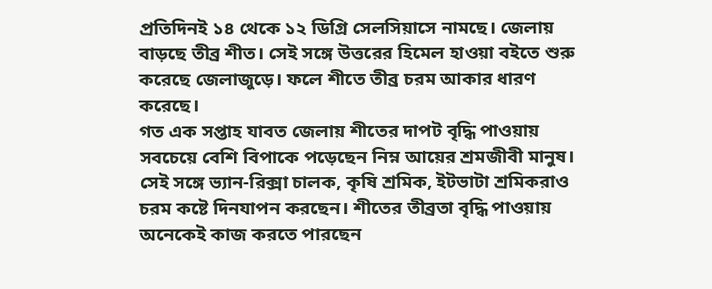প্রতিদিনই ১৪ থেকে ১২ ডিগ্রি সেলসিয়াসে নামছে। জেলায় বাড়ছে তীব্র শীত। সেই সঙ্গে উত্তরের হিমেল হাওয়া বইতে শুরু করেছে জেলাজুড়ে। ফলে শীতে তীব্র চরম আকার ধারণ করেছে।
গত এক সপ্তাহ যাবত জেলায় শীতের দাপট বৃদ্ধি পাওয়ায় সবচেয়ে বেশি বিপাকে পড়েছেন নিম্ন আয়ের শ্রমজীবী মানুষ। সেই সঙ্গে ভ্যান-রিক্সা চালক, কৃষি শ্রমিক, ইটভাটা শ্রমিকরাও চরম কষ্টে দিনযাপন করছেন। শীতের তীব্রতা বৃদ্ধি পাওয়ায় অনেকেই কাজ করতে পারছেন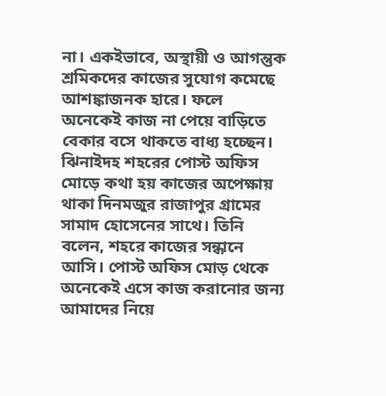না। একইভাবে, অস্থায়ী ও আগন্তুক শ্রমিকদের কাজের সুযোগ কমেছে আশঙ্কাজনক হারে। ফলে অনেকেই কাজ না পেয়ে বাড়িতে বেকার বসে থাকতে বাধ্য হচ্ছেন।
ঝিনাইদহ শহরের পোস্ট অফিস মোড়ে কথা হয় কাজের অপেক্ষায় থাকা দিনমজুর রাজাপুর গ্রামের সামাদ হোসেনের সাথে। তিনি বলেন, শহরে কাজের সন্ধানে আসি। পোস্ট অফিস মোড় থেকে অনেকেই এসে কাজ করানোর জন্য আমাদের নিয়ে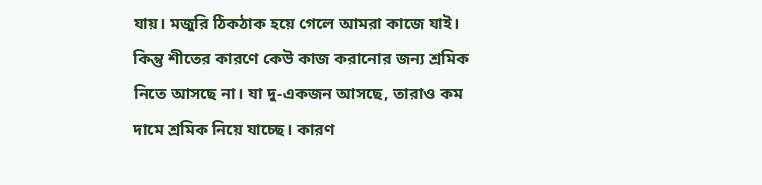যায়। মজুরি ঠিকঠাক হয়ে গেলে আমরা কাজে যাই। কিন্তু শীতের কারণে কেউ কাজ করানোর জন্য শ্রমিক নিতে আসছে না। যা দু-একজন আসছে, তারাও কম দামে শ্রমিক নিয়ে যাচ্ছে। কারণ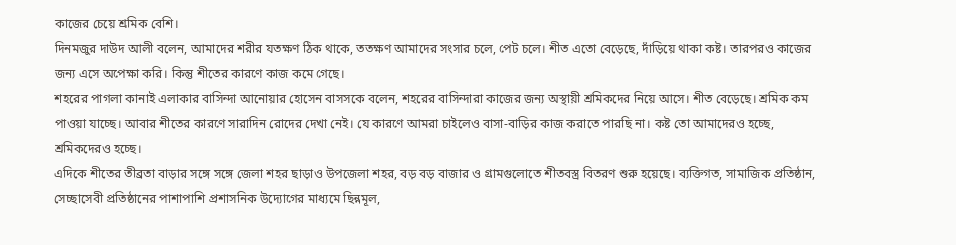কাজের চেয়ে শ্রমিক বেশি।
দিনমজুর দাউদ আলী বলেন, আমাদের শরীর যতক্ষণ ঠিক থাকে, ততক্ষণ আমাদের সংসার চলে, পেট চলে। শীত এতো বেড়েছে, দাঁড়িয়ে থাকা কষ্ট। তারপরও কাজের জন্য এসে অপেক্ষা করি। কিন্তু শীতের কারণে কাজ কমে গেছে।
শহরের পাগলা কানাই এলাকার বাসিন্দা আনোয়ার হোসেন বাসসকে বলেন, শহরের বাসিন্দারা কাজের জন্য অস্থায়ী শ্রমিকদের নিয়ে আসে। শীত বেড়েছে। শ্রমিক কম পাওয়া যাচ্ছে। আবার শীতের কারণে সারাদিন রোদের দেখা নেই। যে কারণে আমরা চাইলেও বাসা-বাড়ির কাজ করাতে পারছি না। কষ্ট তো আমাদেরও হচ্ছে, শ্রমিকদেরও হচ্ছে।
এদিকে শীতের তীব্রতা বাড়ার সঙ্গে সঙ্গে জেলা শহর ছাড়াও উপজেলা শহর, বড় বড় বাজার ও গ্রামগুলোতে শীতবস্ত্র বিতরণ শুরু হয়েছে। ব্যক্তিগত, সামাজিক প্রতিষ্ঠান, সেচ্ছাসেবী প্রতিষ্ঠানের পাশাপাশি প্রশাসনিক উদ্যোগের মাধ্যমে ছিন্নমূল,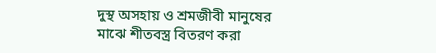দুস্থ অসহায় ও শ্রমজীবী মানুষের মাঝে শীতবস্ত্র বিতরণ করা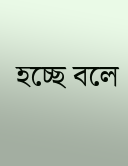হচ্ছে বলে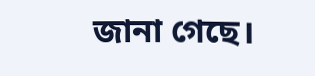জানা গেছে।